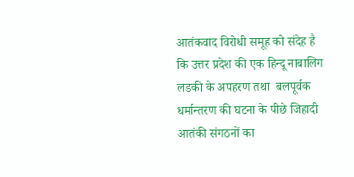आतंकवाद विरोधी समूह को संदेह है कि उत्तर प्रदेश की एक हिन्दू नाबालिग लडकी के अपहरण तथा  बलपूर्वक धर्मान्तरण की घटना के पीछे जिहादी आतंकी संगठनों का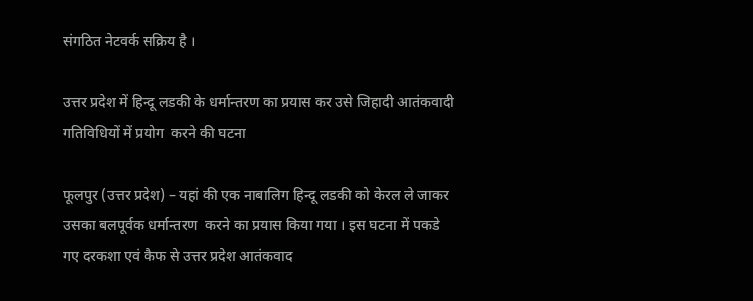संगठित नेटवर्क सक्रिय है ।

उत्तर प्रदेश में हिन्दू लडकी के धर्मान्तरण का प्रयास कर उसे जिहादी आतंकवादी गतिविधियों में प्रयोग  करने की घटना

फूलपुर (उत्तर प्रदेश) – यहां की एक नाबालिग हिन्दू लडकी को केरल ले जाकर उसका बलपूर्वक धर्मान्तरण  करने का प्रयास किया गया । इस घटना में पकडे गए दरकशा एवं कैफ से उत्तर प्रदेश आतंकवाद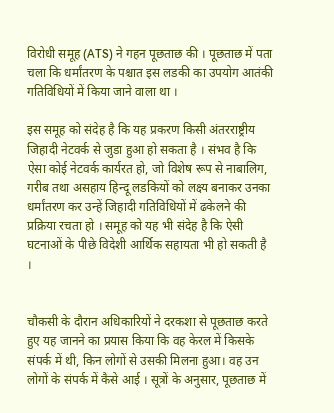विरोधी समूह (ATS) ने गहन पूछताछ की । पूछताछ में पता चला कि धर्मांतरण के पश्चात इस लडकी का उपयोग आतंकी गतिविधियों में किया जाने वाला था ।

इस समूह को संदेह है कि यह प्रकरण किसी अंतरराष्ट्रीय जिहादी नेटवर्क से जुडा हुआ हो सकता है । संभव है कि ऐसा कोई नेटवर्क कार्यरत हो, जो विशेष रूप से नाबालिग, गरीब तथा असहाय हिन्दू लडकियों को लक्ष्य बनाकर उनका धर्मांतरण कर उन्हें जिहादी गतिविधियों में ढकेलने की प्रक्रिया रचता हो । समूह को यह भी संदेह है कि ऐसी घटनाओं के पीछे विदेशी आर्थिक सहायता भी हो सकती है ।


चौकसी के दौरान अधिकारियों ने दरकशा से पूछताछ करते हुए यह जानने का प्रयास किया कि वह केरल में किसके संपर्क में थी, किन लोगों से उसकी मिलना हुआ। वह उन लोगों के संपर्क में कैसे आई । सूत्रों के अनुसार, पूछताछ में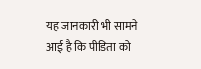यह जानकारी भी सामने आई है कि पीडिता को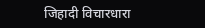जिहादी विचारधारा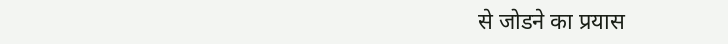से जोडने का प्रयास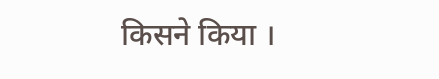किसने किया ।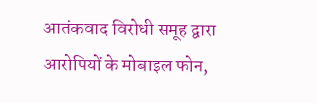आतंकवाद विरोधी समूह द्वारा आरोपियों के मोबाइल फोन,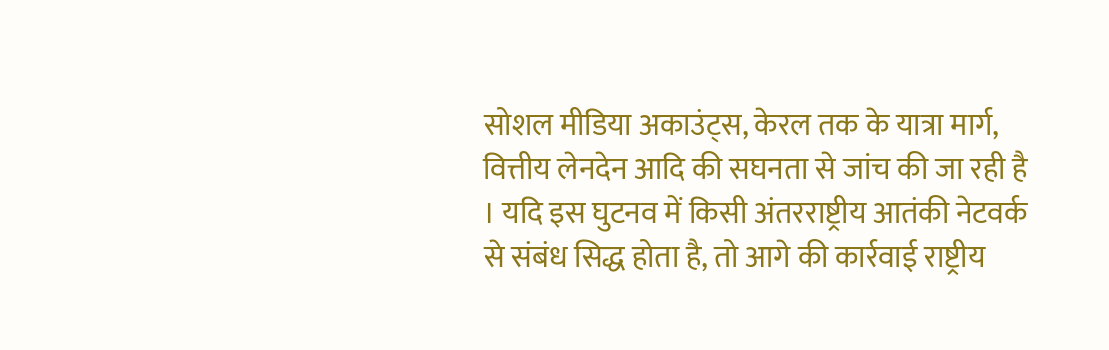सोशल मीडिया अकाउंट्स, केरल तक के यात्रा मार्ग, वित्तीय लेनदेन आदि की सघनता से जांच की जा रही है । यदि इस घुटनव में किसी अंतरराष्ट्रीय आतंकी नेटवर्क से संबंध सिद्ध होता है, तो आगे की कार्रवाई राष्ट्रीय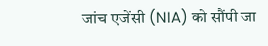जांच एजेंसी (NIA) को सौंपी जा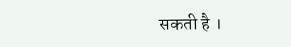सकती है ।